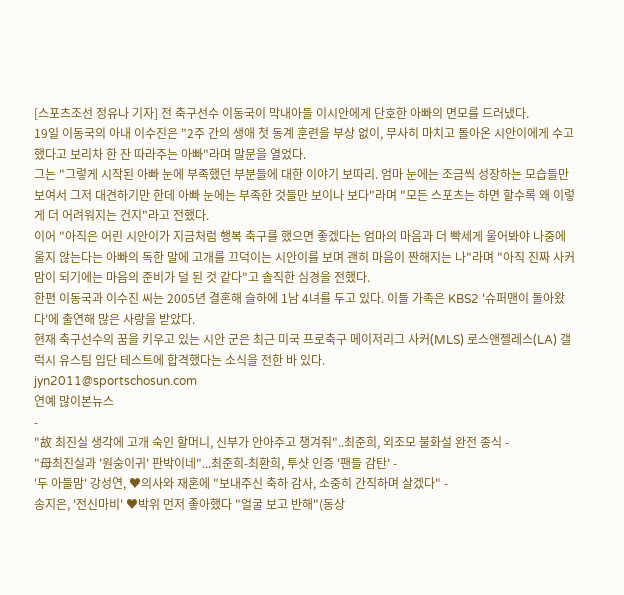[스포츠조선 정유나 기자] 전 축구선수 이동국이 막내아들 이시안에게 단호한 아빠의 면모를 드러냈다.
19일 이동국의 아내 이수진은 "2주 간의 생애 첫 동계 훈련을 부상 없이, 무사히 마치고 돌아온 시안이에게 수고했다고 보리차 한 잔 따라주는 아빠"라며 말문을 열었다.
그는 "그렇게 시작된 아빠 눈에 부족했던 부분들에 대한 이야기 보따리. 엄마 눈에는 조금씩 성장하는 모습들만 보여서 그저 대견하기만 한데 아빠 눈에는 부족한 것들만 보이나 보다"라며 "모든 스포츠는 하면 할수록 왜 이렇게 더 어려워지는 건지"라고 전했다.
이어 "아직은 어린 시안이가 지금처럼 행복 축구를 했으면 좋겠다는 엄마의 마음과 더 빡세게 울어봐야 나중에 울지 않는다는 아빠의 독한 말에 고개를 끄덕이는 시안이를 보며 괜히 마음이 짠해지는 나"라며 "아직 진짜 사커맘이 되기에는 마음의 준비가 덜 된 것 같다"고 솔직한 심경을 전했다.
한편 이동국과 이수진 씨는 2005년 결혼해 슬하에 1남 4녀를 두고 있다. 이들 가족은 KBS2 '슈퍼맨이 돌아왔다'에 출연해 많은 사랑을 받았다.
현재 축구선수의 꿈을 키우고 있는 시안 군은 최근 미국 프로축구 메이저리그 사커(MLS) 로스앤젤레스(LA) 갤럭시 유스팀 입단 테스트에 합격했다는 소식을 전한 바 있다.
jyn2011@sportschosun.com
연예 많이본뉴스
-
"故 최진실 생각에 고개 숙인 할머니, 신부가 안아주고 챙겨줘"..최준희, 외조모 불화설 완전 종식 -
"母최진실과 '원숭이귀' 판박이네"...최준희-최환희, 투샷 인증 '팬들 감탄' -
'두 아들맘' 강성연, ♥의사와 재혼에 "보내주신 축하 감사, 소중히 간직하며 살겠다" -
송지은, '전신마비' ♥박위 먼저 좋아했다 "얼굴 보고 반해"(동상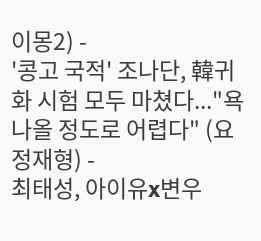이몽2) -
'콩고 국적' 조나단, 韓귀화 시험 모두 마쳤다..."욕 나올 정도로 어렵다" (요정재형) -
최태성, 아이유x변우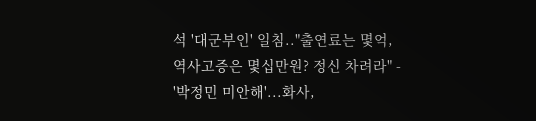석 '대군부인' 일침.."출연료는 몇억, 역사고증은 몇십만원? 정신 차려라" -
'박정민 미안해'...화사,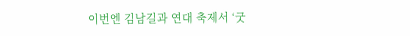이번엔 김남길과 연대 축제서 ‘굿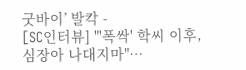굿바이’ 발칵 -
[SC인터뷰] "'폭싹' 학씨 이후, 심장아 나대지마"…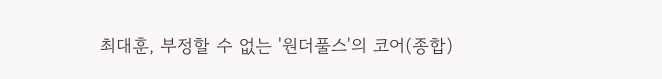최대훈, 부정할 수 없는 '원더풀스'의 코어(종합)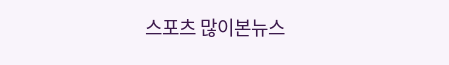스포츠 많이본뉴스